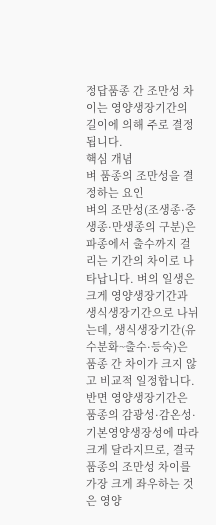정답품종 간 조만성 차이는 영양생장기간의 길이에 의해 주로 결정됩니다.
핵심 개념
벼 품종의 조만성을 결정하는 요인
벼의 조만성(조생종·중생종·만생종의 구분)은 파종에서 출수까지 걸리는 기간의 차이로 나타납니다. 벼의 일생은 크게 영양생장기간과 생식생장기간으로 나뉘는데, 생식생장기간(유수분화~출수·등숙)은 품종 간 차이가 크지 않고 비교적 일정합니다. 반면 영양생장기간은 품종의 감광성·감온성·기본영양생장성에 따라 크게 달라지므로, 결국 품종의 조만성 차이를 가장 크게 좌우하는 것은 영양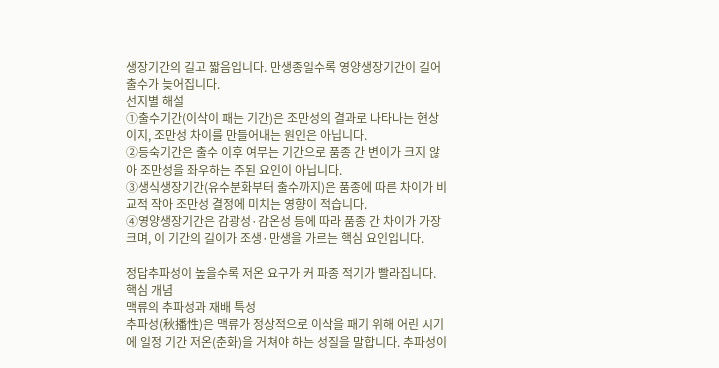생장기간의 길고 짧음입니다. 만생종일수록 영양생장기간이 길어 출수가 늦어집니다.
선지별 해설
①출수기간(이삭이 패는 기간)은 조만성의 결과로 나타나는 현상이지, 조만성 차이를 만들어내는 원인은 아닙니다.
②등숙기간은 출수 이후 여무는 기간으로 품종 간 변이가 크지 않아 조만성을 좌우하는 주된 요인이 아닙니다.
③생식생장기간(유수분화부터 출수까지)은 품종에 따른 차이가 비교적 작아 조만성 결정에 미치는 영향이 적습니다.
④영양생장기간은 감광성·감온성 등에 따라 품종 간 차이가 가장 크며, 이 기간의 길이가 조생·만생을 가르는 핵심 요인입니다.

정답추파성이 높을수록 저온 요구가 커 파종 적기가 빨라집니다.
핵심 개념
맥류의 추파성과 재배 특성
추파성(秋播性)은 맥류가 정상적으로 이삭을 패기 위해 어린 시기에 일정 기간 저온(춘화)을 거쳐야 하는 성질을 말합니다. 추파성이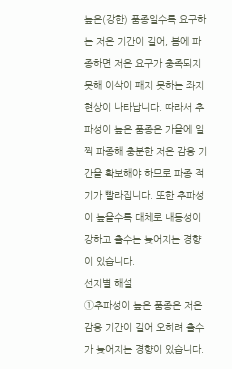높은(강한) 품종일수록 요구하는 저온 기간이 길어, 봄에 파종하면 저온 요구가 충족되지 못해 이삭이 패지 못하는 좌지현상이 나타납니다. 따라서 추파성이 높은 품종은 가을에 일찍 파종해 충분한 저온 감응 기간을 확보해야 하므로 파종 적기가 빨라집니다. 또한 추파성이 높을수록 대체로 내동성이 강하고 출수는 늦어지는 경향이 있습니다.
선지별 해설
①추파성이 높은 품종은 저온 감응 기간이 길어 오히려 출수가 늦어지는 경향이 있습니다.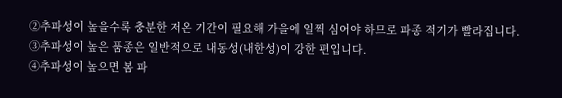②추파성이 높을수록 충분한 저온 기간이 필요해 가을에 일찍 심어야 하므로 파종 적기가 빨라집니다.
③추파성이 높은 품종은 일반적으로 내동성(내한성)이 강한 편입니다.
④추파성이 높으면 봄 파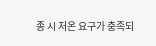종 시 저온 요구가 충족되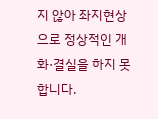지 않아 좌지현상으로 정상적인 개화·결실을 하지 못합니다.